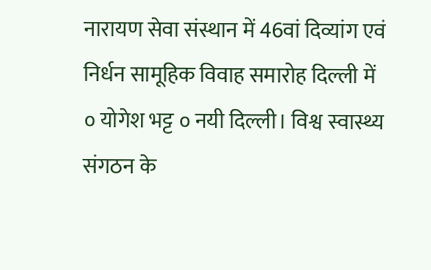नारायण सेवा संस्थान में 46वां दिव्यांग एवं निर्धन सामूहिक विवाह समारोह दिल्ली में
० योगेश भट्ट ० नयी दिल्ली। विश्व स्वास्थ्य संगठन के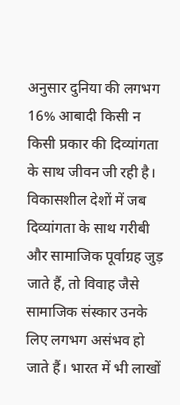अनुसार दुनिया की लगभग 16% आबादी किसी न किसी प्रकार की दिव्यांगता के साथ जीवन जी रही है। विकासशील देशों में जब दिव्यांगता के साथ गरीबी और सामाजिक पूर्वाग्रह जुड़ जाते हैं, तो विवाह जैसे सामाजिक संस्कार उनके लिए लगभग असंभव हो जाते हैं। भारत में भी लाखों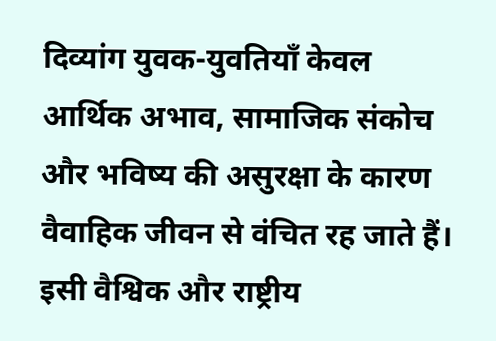दिव्यांग युवक-युवतियाँ केवल आर्थिक अभाव, सामाजिक संकोच और भविष्य की असुरक्षा के कारण वैवाहिक जीवन से वंचित रह जाते हैं। इसी वैश्विक और राष्ट्रीय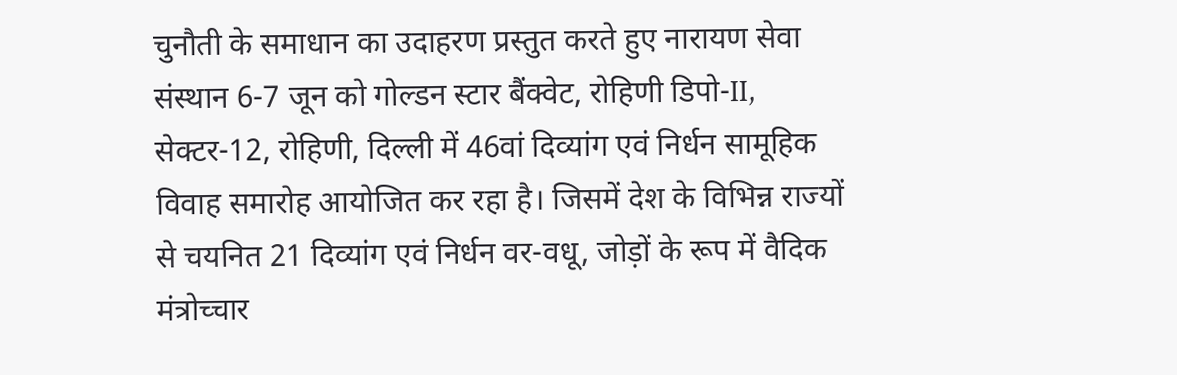चुनौती के समाधान का उदाहरण प्रस्तुत करते हुए नारायण सेवा संस्थान 6-7 जून को गोल्डन स्टार बैंक्वेट, रोहिणी डिपो-II, सेक्टर-12, रोहिणी, दिल्ली में 46वां दिव्यांग एवं निर्धन सामूहिक विवाह समारोह आयोजित कर रहा है। जिसमें देश के विभिन्न राज्यों से चयनित 21 दिव्यांग एवं निर्धन वर-वधू, जोड़ों के रूप में वैदिक मंत्रोच्चार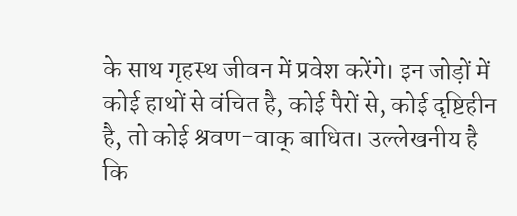के साथ गृहस्थ जीवन में प्रवेश करेंगे। इन जोड़ों में कोई हाथों से वंचित है, कोई पैरों से, कोई दृष्टिहीन है, तो कोई श्रवण-वाक् बाधित। उल्लेखनीय है कि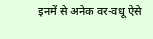इनमें से अनेक वर-वधू ऐसे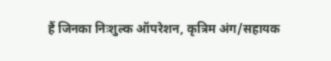हैं जिनका निःशुल्क ऑपरेशन, कृत्रिम अंग/सहायक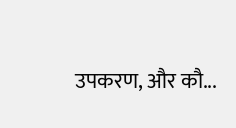उपकरण, और कौ...